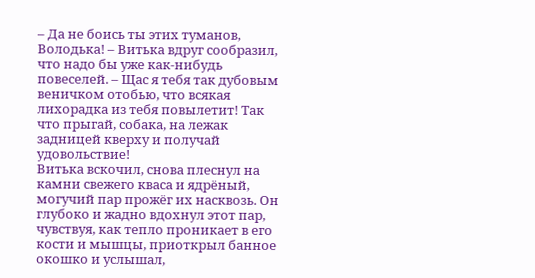– Да не боись ты этих туманов, Володька! – Витька вдруг сообразил, что надо бы уже как-нибудь повеселей. – Щас я тебя так дубовым веничком отобью, что всякая лихорадка из тебя повылетит! Так что прыгай, собака, на лежак задницей кверху и получай удовольствие!
Витька вскочил, снова плеснул на камни свежего кваса и ядрёный, могучий пар прожёг их насквозь. Он глубоко и жадно вдохнул этот пар, чувствуя, как тепло проникает в его кости и мышцы, приоткрыл банное окошко и услышал,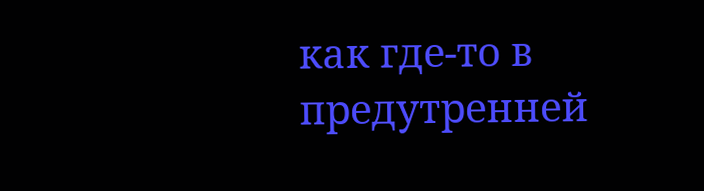как где-то в предутренней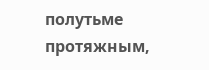полутьме протяжным,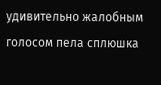удивительно жалобным голосом пела сплюшка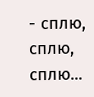- сплю, сплю, сплю...